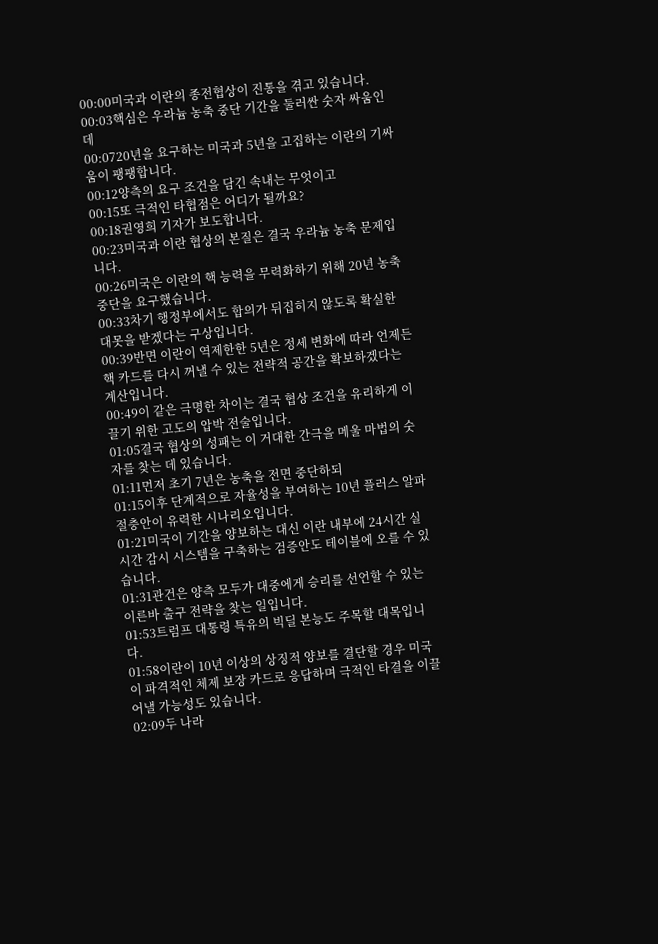00:00미국과 이란의 종전협상이 진통을 겪고 있습니다.
00:03핵심은 우라늄 농축 중단 기간을 둘러싼 숫자 싸움인데
00:0720년을 요구하는 미국과 5년을 고집하는 이란의 기싸움이 팽팽합니다.
00:12양측의 요구 조건을 담긴 속내는 무엇이고
00:15또 극적인 타협점은 어디가 될까요?
00:18권영희 기자가 보도합니다.
00:23미국과 이란 협상의 본질은 결국 우라늄 농축 문제입니다.
00:26미국은 이란의 핵 능력을 무력화하기 위해 20년 농축 중단을 요구했습니다.
00:33차기 행정부에서도 합의가 뒤집히지 않도록 확실한 대못을 받겠다는 구상입니다.
00:39반면 이란이 역제한한 5년은 정세 변화에 따라 언제든 핵 카드를 다시 꺼낼 수 있는 전략적 공간을 확보하겠다는 계산입니다.
00:49이 같은 극명한 차이는 결국 협상 조건을 유리하게 이끌기 위한 고도의 압박 전술입니다.
01:05결국 협상의 성패는 이 거대한 간극을 메울 마법의 숫자를 찾는 데 있습니다.
01:11먼저 초기 7년은 농축을 전면 중단하되
01:15이후 단계적으로 자율성을 부여하는 10년 플러스 알파 절충안이 유력한 시나리오입니다.
01:21미국이 기간을 양보하는 대신 이란 내부에 24시간 실시간 감시 시스템을 구축하는 검증안도 테이블에 오를 수 있습니다.
01:31관건은 양측 모두가 대중에게 승리를 선언할 수 있는 이른바 출구 전략을 찾는 일입니다.
01:53트럼프 대통령 특유의 빅딜 본능도 주목할 대목입니다.
01:58이란이 10년 이상의 상징적 양보를 결단할 경우 미국이 파격적인 체제 보장 카드로 응답하며 극적인 타결을 이끌어낼 가능성도 있습니다.
02:09두 나라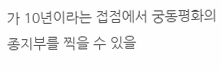가 10년이라는 접점에서 궁동평화의 종지부를 찍을 수 있을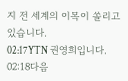지 전 세계의 이목이 쏠리고 있습니다.
02:17YTN 권영희입니다.
02:18다음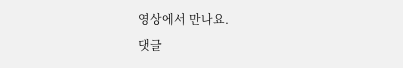영상에서 만나요.
댓글